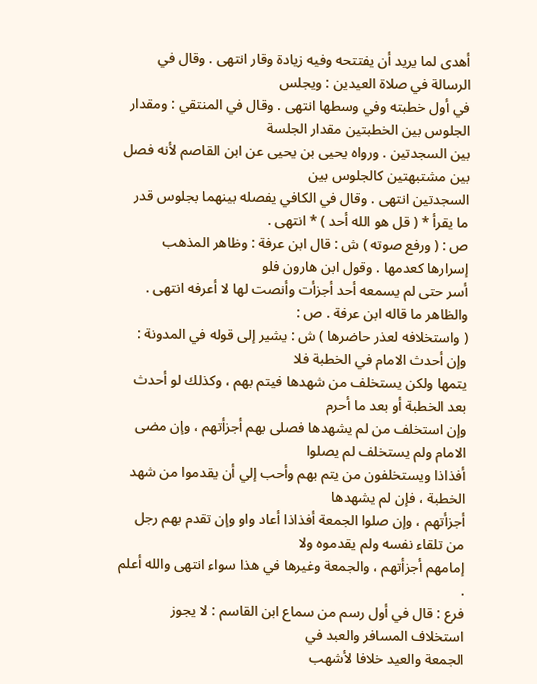أهدى لما يريد أن يفتتحه وفيه زيادة وقار انتهى . وقال في الرسالة في صلاة العيدين : ويجلس
في أول خطبته وفي وسطها انتهى . وقال في المنتقي : ومقدار الجلوس بين الخطبتين مقدار الجلسة
بين السجدتين . ورواه يحيى بن يحيى عن ابن القاصم لأنه فصل بين مشتبهتين كالجلوس بين
السجدتين انتهى . وقال في الكافي يفصله بينهما بجلوس قدر ما يقرأ * ( قل هو الله أحد ) * انتهى .
ص : ( ورفع صوته ) ش : قال ابن عرفة : وظاهر المذهب إسرارها كعدمها . وقول ابن هارون فلو
أسر حتى لم يسمعه أحد أجزأت وأنصت لها لا أعرفه انتهى . والظاهر ما قاله ابن عرفة . ص :
( واستخلافه لعذر حاضرها ) ش : يشير إلى قوله في المدونة : وإن أحدث الامام في الخطبة فلا
يتمها ولكن يستخلف من شهدها فيتم بهم ، وكذلك لو أحدث بعد الخطبة أو بعد ما أحرم
وإن استخلف من لم يشهدها فصلى بهم أجزأتهم ، وإن مضى الامام ولم يستخلف لم يصلوا
أفذاذا ويستخلفون من يتم بهم وأحب إلي أن يقدموا من شهد الخطبة ، فإن لم يشهدها
أجزأتهم ، وإن صلوا الجمعة أفذاذا أعاد واو وإن تقدم بهم رجل من تلقاء نفسه ولم يقدموه ولا
إمامهم أجزأتهم ، والجمعة وغيرها في هذا سواء انتهى والله أعلم .
فرع : قال في أول رسم من سماع ابن القاسم : لا يجوز استخلاف المسافر والعبد في
الجمعة والعيد خلافا لأشهب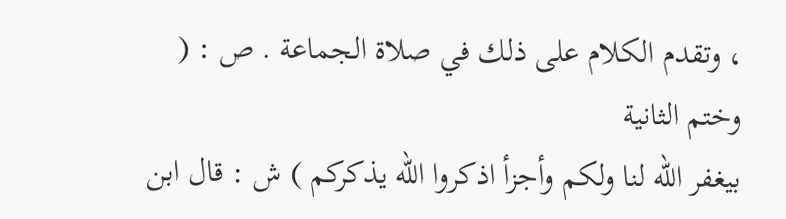، وتقدم الكلام على ذلك في صلاة الجماعة . ص : ( وختم الثانية
بيغفر الله لنا ولكم وأجزأ اذكروا الله يذكركم ) ش : قال ابن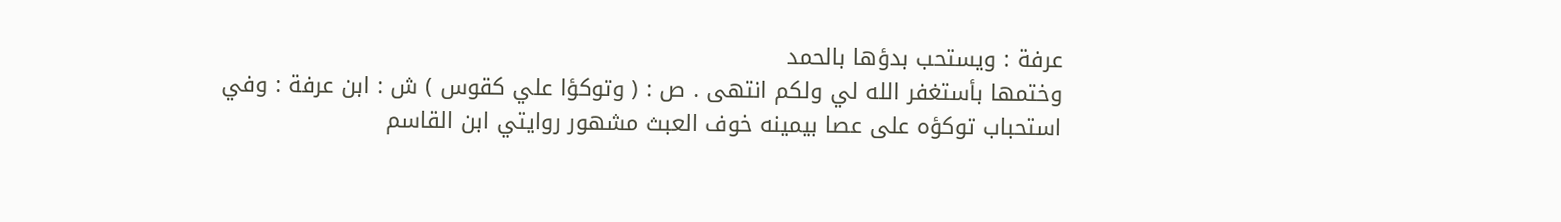عرفة : ويستحب بدؤها بالحمد
وختمها بأستغفر الله لي ولكم انتهى . ص : ( وتوكؤا علي كقوس ) ش : ابن عرفة : وفي
استحباب توكؤه على عصا بيمينه خوف العبث مشهور روايتي ابن القاسم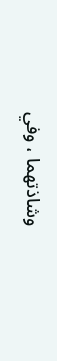وشاذتهما ، وفي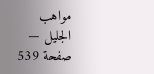مواهب الجليل — صفحة 539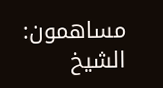مساهمون: الشيخ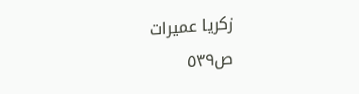زكريا عميرات
ص٥٣٩